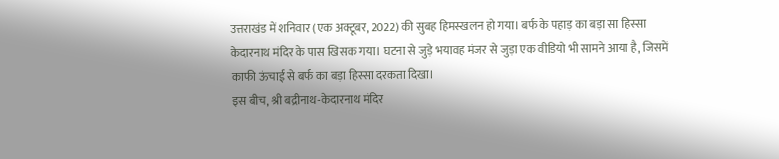उत्तराखंड में शनिवार (एक अक्टूबर, 2022) की सुबह हिमस्खलन हो गया। बर्फ के पहाड़ का बड़ा सा हिस्सा केदारनाथ मंदिर के पास खिसक गया। घटना से जुड़े भयावह मंजर से जुड़ा एक वीडियो भी सामने आया है, जिसमें काफी ऊंचाई से बर्फ का बड़ा हिस्सा दरकता दिखा।
इस बीच, श्री बद्रीनाथ-केदारनाथ मंदिर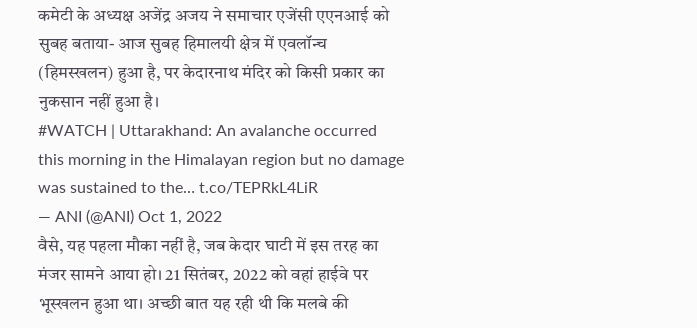कमेटी के अध्यक्ष अजेंद्र अजय ने समाचार एजेंसी एएनआई को सुबह बताया- आज सुबह हिमालयी क्षेत्र में एवलॉन्च (हिमस्खलन) हुआ है, पर केदारनाथ मंदिर को किसी प्रकार का नुकसान नहीं हुआ है।
#WATCH | Uttarakhand: An avalanche occurred this morning in the Himalayan region but no damage was sustained to the… t.co/TEPRkL4LiR
— ANI (@ANI) Oct 1, 2022
वैसे, यह पहला मौका नहीं है, जब केदार घाटी में इस तरह का मंजर सामने आया हो। 21 सितंबर, 2022 को वहां हाईवे पर भूस्खलन हुआ था। अच्छी बात यह रही थी कि मलबे की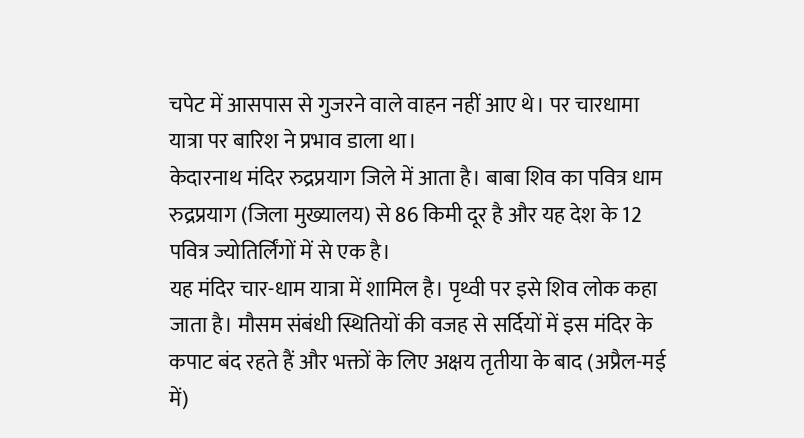चपेट में आसपास से गुजरने वाले वाहन नहीं आए थे। पर चारधामा यात्रा पर बारिश ने प्रभाव डाला था।
केदारनाथ मंदिर रुद्रप्रयाग जिले में आता है। बाबा शिव का पवित्र धाम रुद्रप्रयाग (जिला मुख्यालय) से 86 किमी दूर है और यह देश के 12 पवित्र ज्योतिर्लिंगों में से एक है।
यह मंदिर चार-धाम यात्रा में शामिल है। पृथ्वी पर इसे शिव लोक कहा जाता है। मौसम संबंधी स्थितियों की वजह से सर्दियों में इस मंदिर के कपाट बंद रहते हैं और भक्तों के लिए अक्षय तृतीया के बाद (अप्रैल-मई में)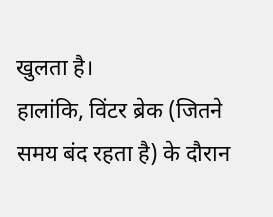खुलता है।
हालांकि, विंटर ब्रेक (जितने समय बंद रहता है) के दौरान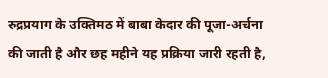रुद्रप्रयाग के उक्तिमठ में बाबा केदार की पूजा-अर्चना की जाती है और छह महीने यह प्रक्रिया जारी रहती है,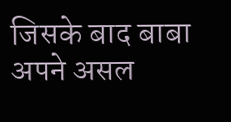जिसके बाद बाबा अपने असल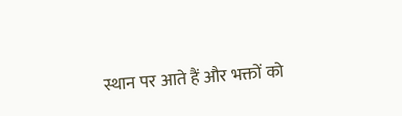स्थान पर आते हैं और भक्तों को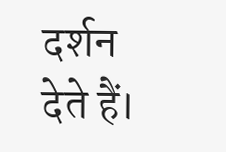दर्शन देते हैं।